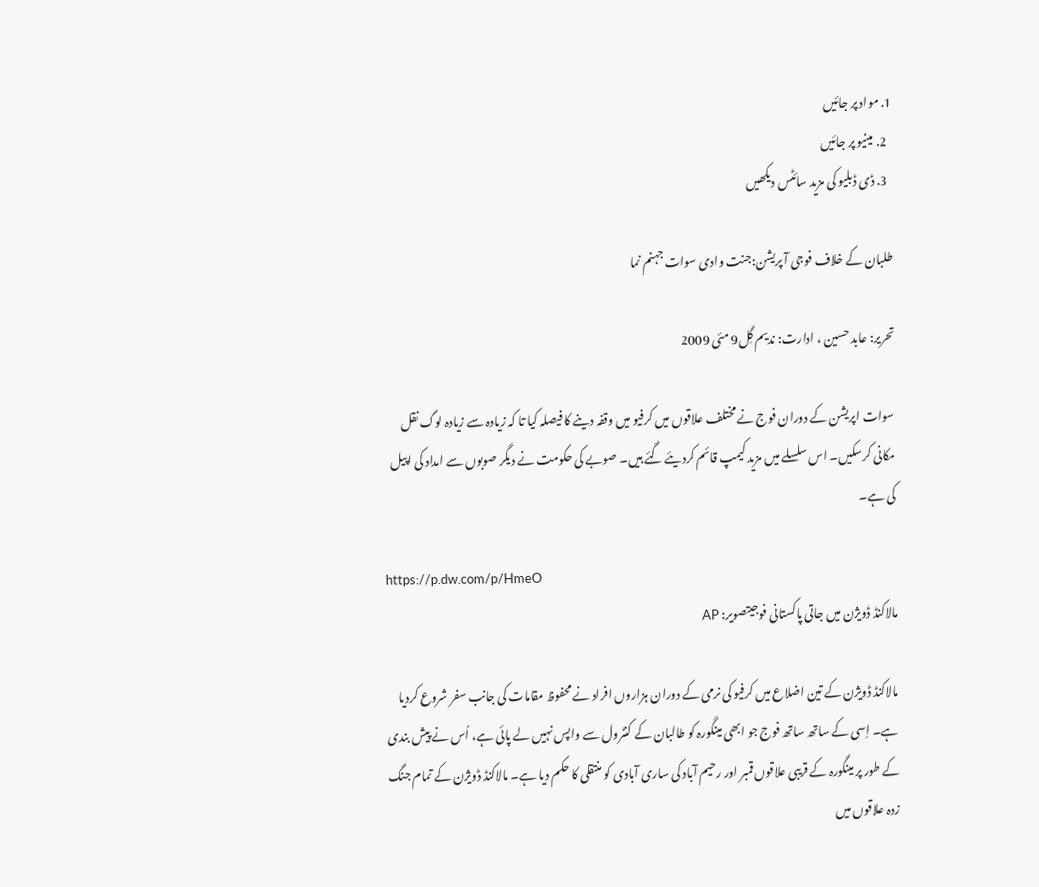1. مواد پر جائیں
  2. مینیو پر جائیں
  3. ڈی ڈبلیو کی مزید سائٹس دیکھیں

طلبان کے خلاف فوجی آ پریشن:جنت وادی سوات جہنم نما

تحریر: عابد حسین ، ادارت: ندیم گِل9 مئی 2009

سوات اپریشن کے دوران فوج نے مختلف علاقوں میں کرفیو میں وقفہ دینے کا فیصلہ کیا تا کہ زیادہ سے زیادہ لوگ نقل مکانی کرسکیں۔ اس سلسلے میں مزید کیمپ قائم کردیئے گئے ہیں۔ صوبے کی حکومت نے دیگر صوبوں سے امداد کی اپیل کی ہے۔

https://p.dw.com/p/HmeO
مالاکنڈ ڈویژن میں جاتی پاکستانی فوجیتصویر: AP

مالاکنڈ ڈویژن کے تین اضلاع میں کرفیو کی نرمی کے دوران ہزاروں افراد نے محفوظ مقامات کی جانب سفر شروع کردیا ہے۔ اِسی کے ساتھ ساتھ فوج جو ابھی مینگورہ کو طالبان کے کنٹرول سے واپس نہیں لے پائی ہے، اُس نے پیش بندی کے طور پر مینگورہ کے قریبی علاقوں قمبر اور رحیم آباد کی ساری آبادی کو منتقلی کا حکم دیا ہے۔ مالاکنڈ ڈویژن کے تمام جنگ زدہ علاقوں میں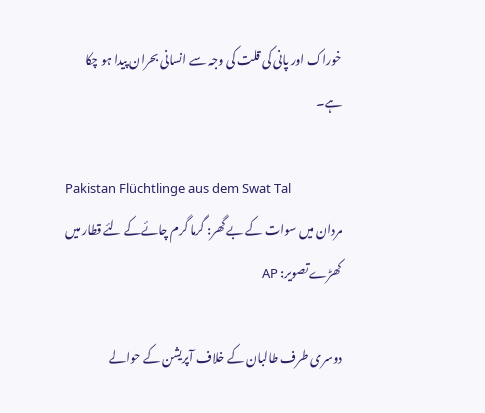خوراک اور پانی کی قلت کی وجہ سے انسانی بحران پیدا ہو چکا ہے۔

Pakistan Flüchtlinge aus dem Swat Tal
مردان میں سوات کے بے گھر: گرما گرم چائےکے لئے قطار میں کھڑےتصویر: AP

دوسری طرف طالبان کے خلاف آپریشن کے حوالے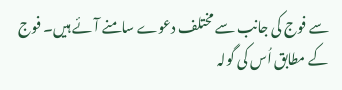سے فوج کی جانب سے مختلف دعوے سامنے آئے ہیں۔ فوج کے مطابق اُس کی گولہ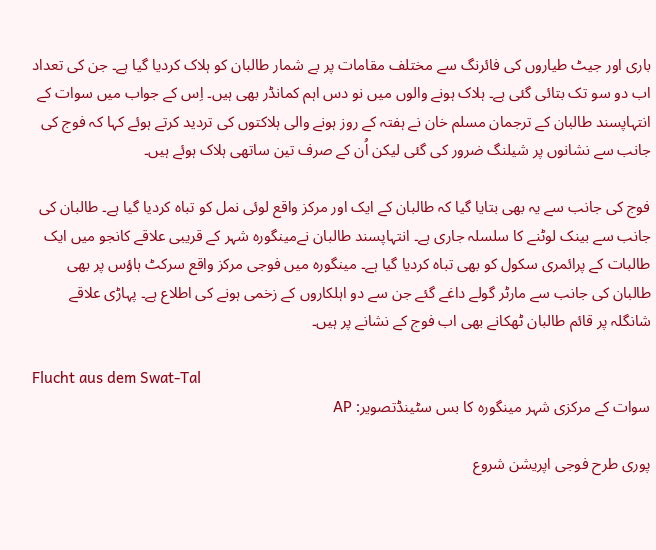باری اور جیٹ طیاروں کی فائرنگ سے مختلف مقامات پر بے شمار طالبان کو ہلاک کردیا گیا ہے۔ جن کی تعداد اب دو سو تک بتائی گئی ہے۔ ہلاک ہونے والوں میں نو دس اہم کمانڈر بھی ہیں۔ اِس کے جواب میں سوات کے انتہاپسند طالبان کے ترجمان مسلم خان نے ہفتہ کے روز ہونے والی ہلاکتوں کی تردید کرتے ہوئے کہا کہ فوج کی جانب سے نشانوں پر شیلنگ ضرور کی گئی لیکن اُن کے صرف تین ساتھی ہلاک ہوئے ہیں۔

فوج کی جانب سے یہ بھی بتایا گیا کہ طالبان کے ایک اور مرکز واقع لوئی نمل کو تباہ کردیا گیا ہے۔ طالبان کی جانب سے بینک لوٹنے کا سلسلہ جاری ہے۔ انتہاپسند طالبان نےمینگورہ شہر کے قریبی علاقے کانجو میں ایک طالبات کے پرائمری سکول کو بھی تباہ کردیا گیا ہے۔ مینگورہ میں فوجی مرکز واقع سرکٹ ہاؤس پر بھی طالبان کی جانب سے مارٹر گولے داغے گئے جن سے دو اہلکاروں کے زخمی ہونے کی اطلاع ہے۔ پہاڑی علاقے شانگلہ پر قائم طالبان ٹھکانے بھی اب فوج کے نشانے پر ہیں۔

Flucht aus dem Swat-Tal
سوات کے مرکزی شہر مینگورہ کا بس سٹینڈتصویر: AP

پوری طرح فوجی اپریشن شروع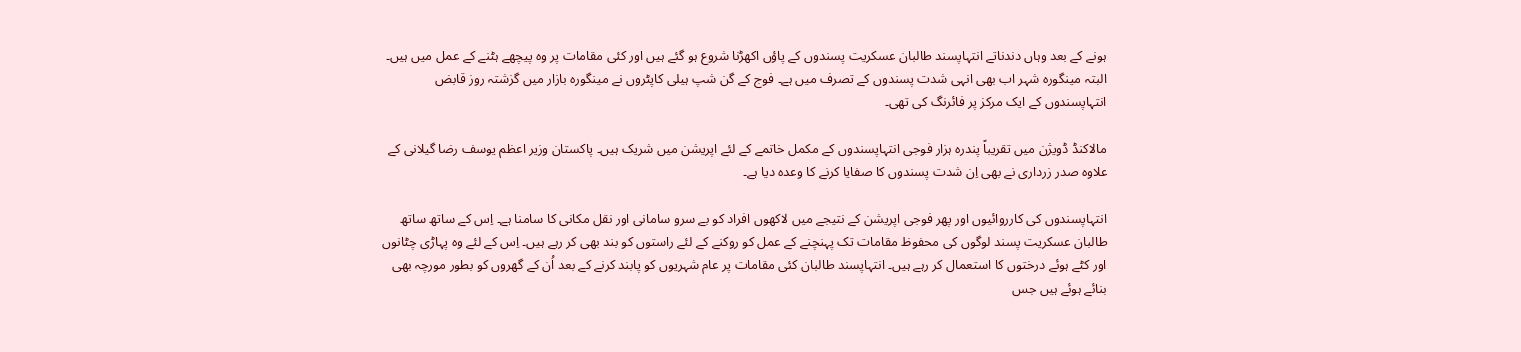ہونے کے بعد وہاں دندناتے انتہاپسند طالبان عسکریت پسندوں کے پاؤں اکھڑنا شروع ہو گئے ہیں اور کئی مقامات پر وہ پیچھے ہٹنے کے عمل میں ہیں۔ البتہ مینگورہ شہر اب بھی انہی شدت پسندوں کے تصرف میں ہے۔ فوج کے گن شپ ہیلی کاپٹروں نے مینگورہ بازار میں گزشتہ روز قابض انتہاپسندوں کے ایک مرکز پر فائرنگ کی تھی۔

مالاکنڈ ڈویژن میں تقریباً پندرہ ہزار فوجی انتہاپسندوں کے مکمل خاتمے کے لئے اپریشن میں شریک ہیں۔ پاکستان وزیر اعظم یوسف رضا گیلانی کے علاوہ صدر زرداری نے بھی اِن شدت پسندوں کا صفایا کرنے کا وعدہ دیا ہے۔

انتہاپسندوں کی کارروائیوں اور پھر فوجی اپریشن کے نتیجے میں لاکھوں افراد کو بے سرو سامانی اور نقل مکانی کا سامنا ہے۔ اِس کے ساتھ ساتھ طالبان عسکریت پسند لوگوں کی محفوظ مقامات تک پہنچنے کے عمل کو روکنے کے لئے راستوں کو بند بھی کر رہے ہیں۔ اِس کے لئے وہ پہاڑی چٹانوں اور کٹے ہوئے درختوں کا استعمال کر رہے ہیں۔ انتہاپسند طالبان کئی مقامات پر عام شہریوں کو پابند کرنے کے بعد اُن کے گھروں کو بطور مورچہ بھی بنائے ہوئے ہیں جس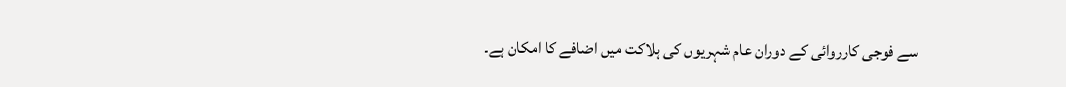سے فوجی کارروائی کے دوران عام شہریوں کی ہلاکت میں اضافے کا امکان ہے۔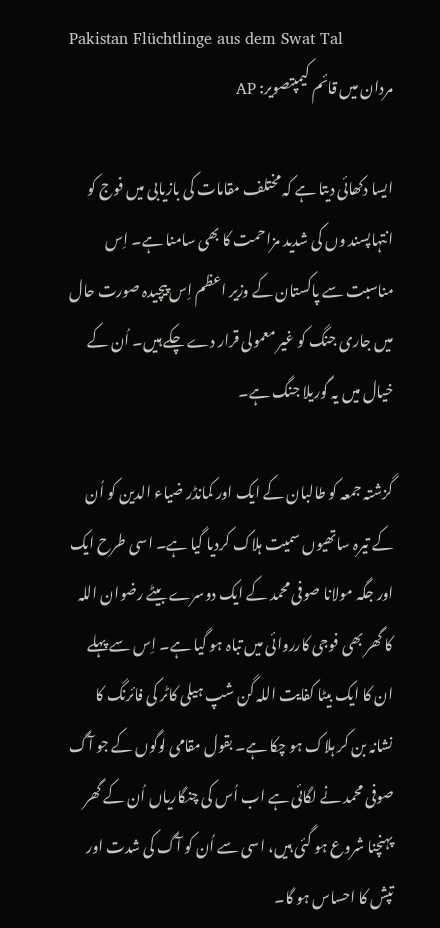Pakistan Flüchtlinge aus dem Swat Tal
مردان میں قائم کیمپتصویر: AP

ایسا دکھائی دیتا ہے کہ مختلف مقامات کی بازیابی میں فوج کو انتہاپسند وں کی شدید مزاحمت کا بھی سامنا ہے۔ اِس مناسبت سے پاکستان کے وزیر اعظم اِس پیچیدہ صورت حال میں جاری جنگ کو غیر معمولی قرار دے چکے ہیں۔ اُن کے خیال میں یہ گوریلا جنگ ہے۔

گزشتہ جمعہ کو طالبان کے ایک اور کمانڈر ضیاء الدین کو اُن کے تیرہ ساتھیوں سمیت ہلاک کردیا گیا ہے۔ اسی طرح ایک اور جگہ مولانا صوفی محمد کے ایک دوسرے بیٹے رضوان اللہ کا گھر بھی فوجی کارروائی میں تباہ ہو گیا ہے۔ اِس سے پہلے ان کا ایک بیٹا کفایت اللہ گن شپ ہیلی کاٹر کی فائرنگ کا نشانہ بن کر ہلاک ہو چکا ہے۔ بقول مقامی لوگوں کے جو آگ صوفی محمد نے لگائی ہے اب اُس کی چنگاریاں اُن کے گھر پہنچنا شروع ہو گئی ہیں، اسی سے اُن کو آگ کی شدت اور تپش کا احساس ہو گا۔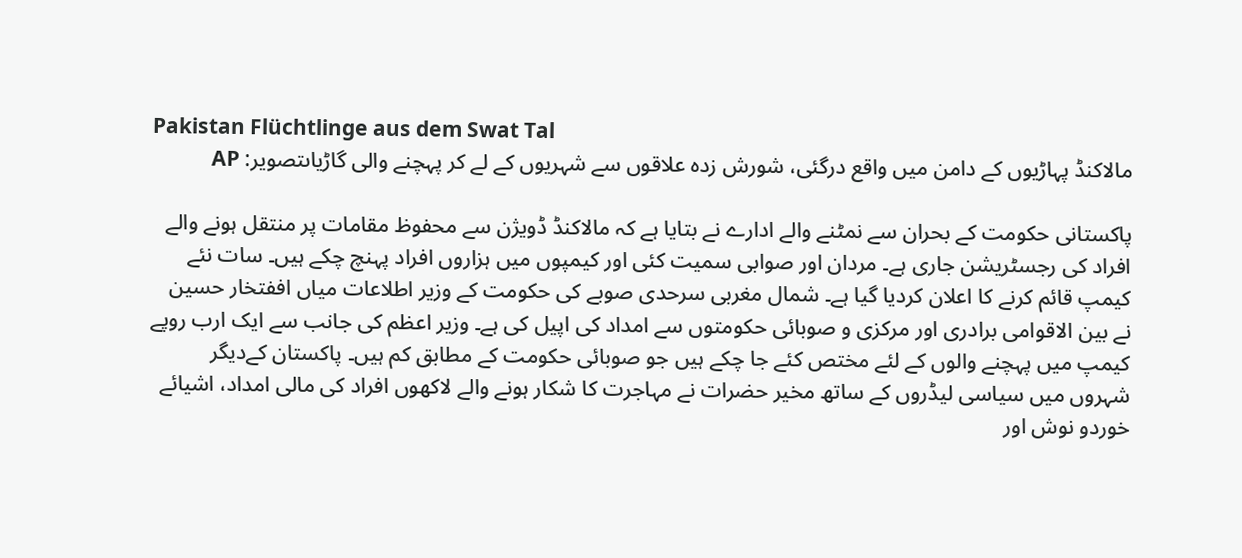Pakistan Flüchtlinge aus dem Swat Tal
مالاکنڈ پہاڑیوں کے دامن میں واقع درگئی، شورش زدہ علاقوں سے شہریوں کے لے کر پہچنے والی گاڑیاںتصویر: AP

پاکستانی حکومت کے بحران سے نمٹنے والے ادارے نے بتایا ہے کہ مالاکنڈ ڈویژن سے محفوظ مقامات پر منتقل ہونے والے افراد کی رجسٹریشن جاری ہے۔ مردان اور صوابی سمیت کئی اور کیمپوں میں ہزاروں افراد پہنچ چکے ہیں۔ سات نئے کیمپ قائم کرنے کا اعلان کردیا گیا ہے۔ شمال مغربی سرحدی صوبے کی حکومت کے وزیر اطلاعات میاں اففتخار حسین نے بین الاقوامی برادری اور مرکزی و صوبائی حکومتوں سے امداد کی اپیل کی ہے۔ وزیر اعظم کی جانب سے ایک ارب روپے کیمپ میں پہچنے والوں کے لئے مختص کئے جا چکے ہیں جو صوبائی حکومت کے مطابق کم ہیں۔ پاکستان کےدیگر شہروں میں سیاسی لیڈروں کے ساتھ مخیر حضرات نے مہاجرت کا شکار ہونے والے لاکھوں افراد کی مالی امداد، اشیائے خوردو نوش اور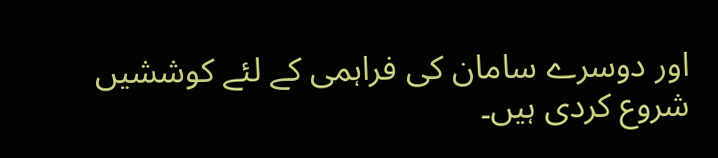اور دوسرے سامان کی فراہمی کے لئے کوششیں شروع کردی ہیں۔